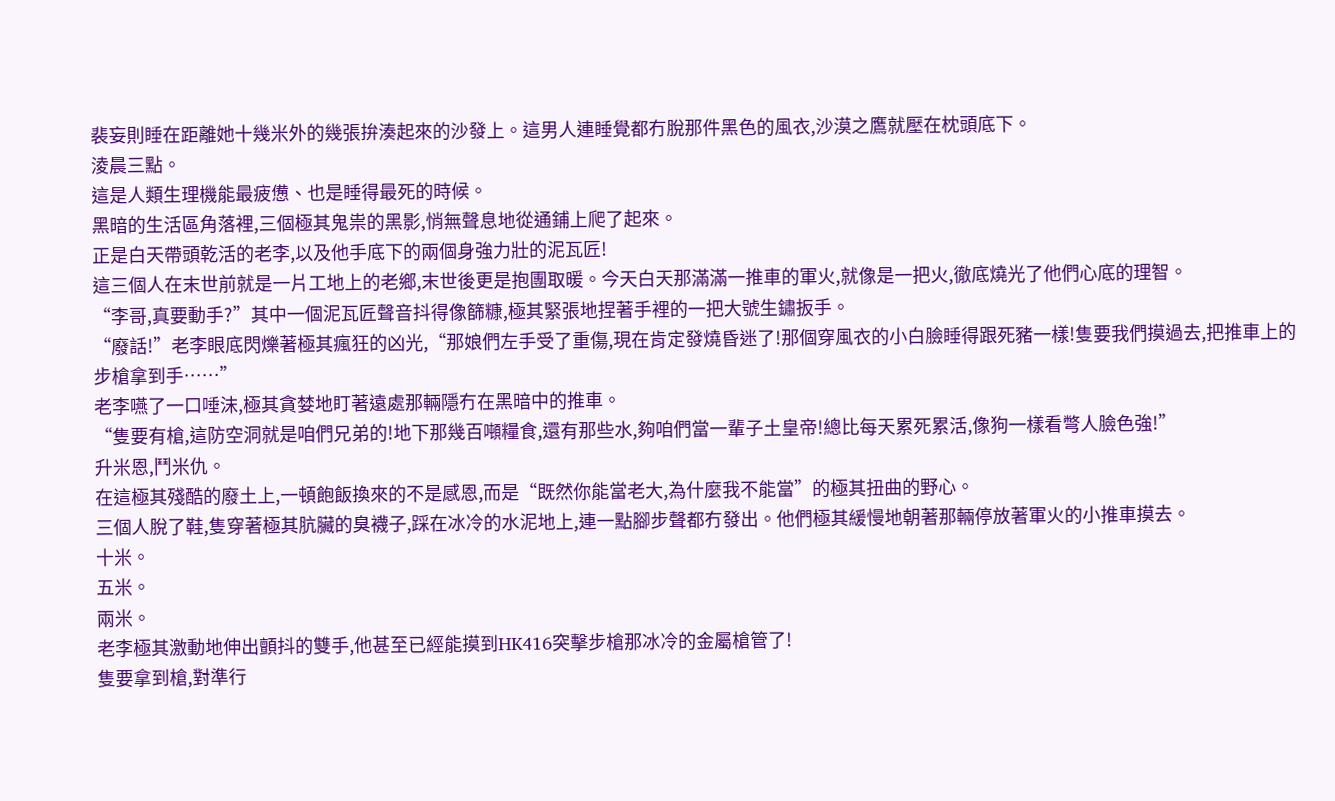裴妄則睡在距離她十幾米外的幾張拚湊起來的沙發上。這男人連睡覺都冇脫那件黑色的風衣,沙漠之鷹就壓在枕頭底下。
淩晨三點。
這是人類生理機能最疲憊、也是睡得最死的時候。
黑暗的生活區角落裡,三個極其鬼祟的黑影,悄無聲息地從通鋪上爬了起來。
正是白天帶頭乾活的老李,以及他手底下的兩個身強力壯的泥瓦匠!
這三個人在末世前就是一片工地上的老鄉,末世後更是抱團取暖。今天白天那滿滿一推車的軍火,就像是一把火,徹底燒光了他們心底的理智。
“李哥,真要動手?”其中一個泥瓦匠聲音抖得像篩糠,極其緊張地捏著手裡的一把大號生鏽扳手。
“廢話!”老李眼底閃爍著極其瘋狂的凶光,“那娘們左手受了重傷,現在肯定發燒昏迷了!那個穿風衣的小白臉睡得跟死豬一樣!隻要我們摸過去,把推車上的步槍拿到手……”
老李嚥了一口唾沫,極其貪婪地盯著遠處那輛隱冇在黑暗中的推車。
“隻要有槍,這防空洞就是咱們兄弟的!地下那幾百噸糧食,還有那些水,夠咱們當一輩子土皇帝!總比每天累死累活,像狗一樣看彆人臉色強!”
升米恩,鬥米仇。
在這極其殘酷的廢土上,一頓飽飯換來的不是感恩,而是“既然你能當老大,為什麼我不能當”的極其扭曲的野心。
三個人脫了鞋,隻穿著極其肮臟的臭襪子,踩在冰冷的水泥地上,連一點腳步聲都冇發出。他們極其緩慢地朝著那輛停放著軍火的小推車摸去。
十米。
五米。
兩米。
老李極其激動地伸出顫抖的雙手,他甚至已經能摸到HK416突擊步槍那冰冷的金屬槍管了!
隻要拿到槍,對準行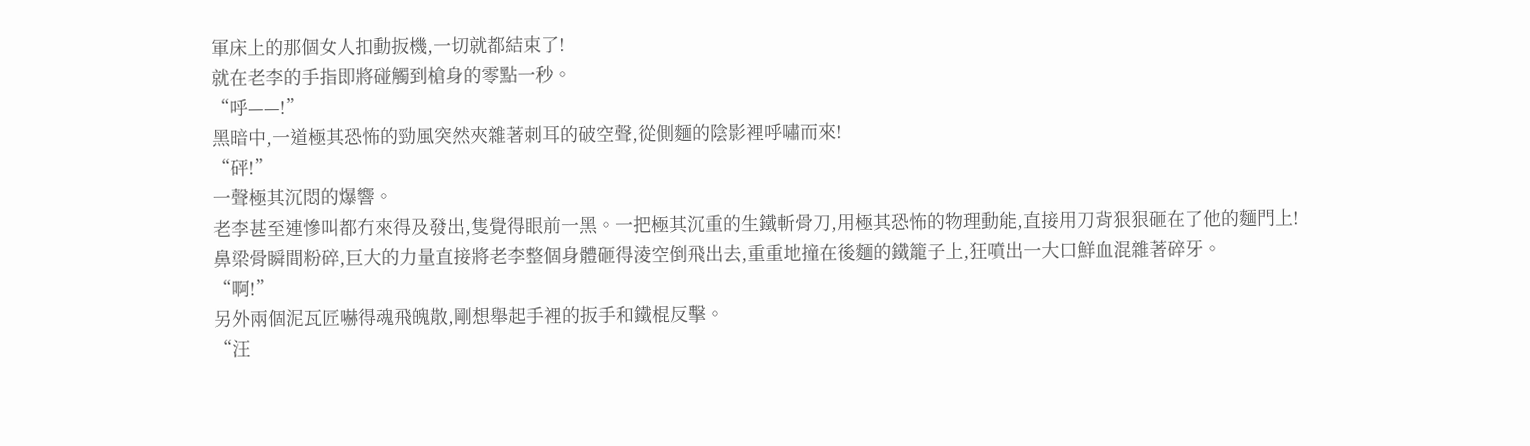軍床上的那個女人扣動扳機,一切就都結束了!
就在老李的手指即將碰觸到槍身的零點一秒。
“呼——!”
黑暗中,一道極其恐怖的勁風突然夾雜著刺耳的破空聲,從側麵的陰影裡呼嘯而來!
“砰!”
一聲極其沉悶的爆響。
老李甚至連慘叫都冇來得及發出,隻覺得眼前一黑。一把極其沉重的生鐵斬骨刀,用極其恐怖的物理動能,直接用刀背狠狠砸在了他的麵門上!
鼻梁骨瞬間粉碎,巨大的力量直接將老李整個身體砸得淩空倒飛出去,重重地撞在後麵的鐵籠子上,狂噴出一大口鮮血混雜著碎牙。
“啊!”
另外兩個泥瓦匠嚇得魂飛魄散,剛想舉起手裡的扳手和鐵棍反擊。
“汪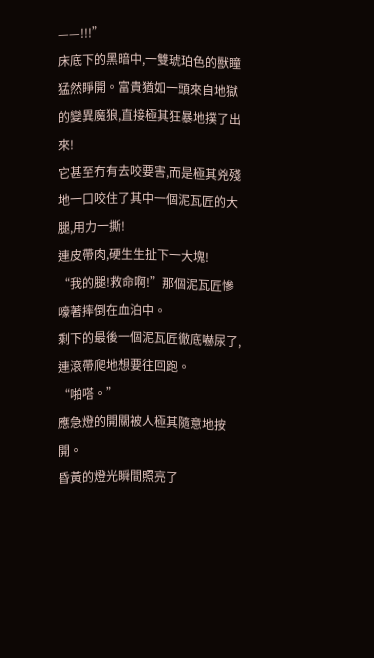——!!!”
床底下的黑暗中,一雙琥珀色的獸瞳猛然睜開。富貴猶如一頭來自地獄的變異魔狼,直接極其狂暴地撲了出來!
它甚至冇有去咬要害,而是極其兇殘地一口咬住了其中一個泥瓦匠的大腿,用力一撕!
連皮帶肉,硬生生扯下一大塊!
“我的腿!救命啊!”那個泥瓦匠慘嚎著摔倒在血泊中。
剩下的最後一個泥瓦匠徹底嚇尿了,連滾帶爬地想要往回跑。
“啪嗒。”
應急燈的開關被人極其隨意地按開。
昏黃的燈光瞬間照亮了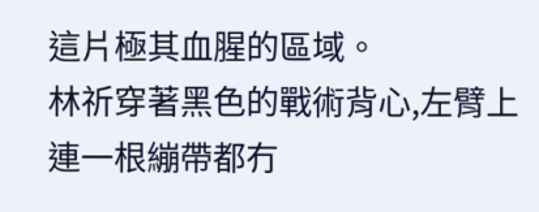這片極其血腥的區域。
林祈穿著黑色的戰術背心,左臂上連一根繃帶都冇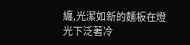纏,光潔如新的麵板在燈光下泛著冷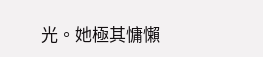光。她極其慵懶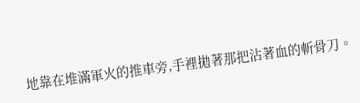地靠在堆滿軍火的推車旁,手裡拋著那把沾著血的斬骨刀。